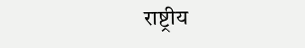राष्ट्रीय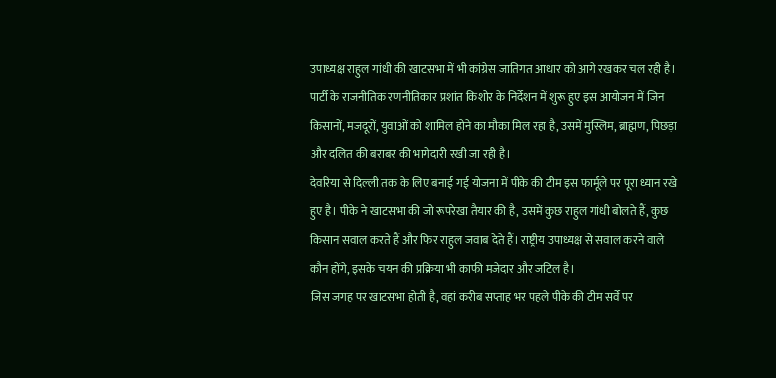उपाध्यक्ष राहुल गांधी की खाटसभा में भी कांग्रेस जातिगत आधार को आगे रखकर चल रही है। पार्टी के राजनीतिक रणनीतिकार प्रशांत किशोर के निर्देशन में शुरू हुए इस आयोजन में जिन किसानों, मजदूरों, युवाओं को शामिल होने का मौका मिल रहा है, उसमें मुस्लिम, ब्राह्मण, पिछड़ा और दलित की बराबर की भागेदारी रखी जा रही है।
देवरिया से दिल्ली तक के लिए बनाई गई योजना में पीके की टीम इस फार्मूले पर पूरा ध्यान रखे हुए है। पीके ने खाटसभा की जो रूपरेखा तैयार की है, उसमें कुछ राहुल गांधी बोलते हैं, कुछ किसान सवाल करते हैं और फिर राहुल जवाब देते हैं। राष्ट्रीय उपाध्यक्ष से सवाल करने वाले कौन होंगे, इसके चयन की प्रक्रिया भी काफी मजेदार और जटिल है।
जिस जगह पर खाटसभा होती है, वहां करीब सप्ताह भर पहले पीके की टीम सर्वे पर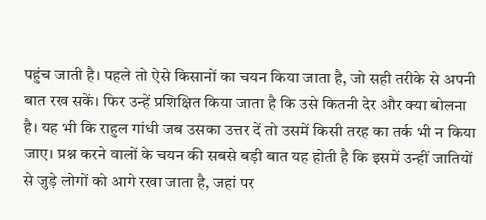पहुंच जाती है। पहले तो ऐसे किसानों का चयन किया जाता है, जो सही तरीके से अपनी बात रख सकें। फिर उन्हें प्रशिक्षित किया जाता है कि उसे कितनी देर और क्या बोलना है। यह भी कि राहुल गांधी जब उसका उत्तर दें तो उसमें किसी तरह का तर्क भी न किया जाए। प्रश्न करने वालों के चयन की सबसे बड़ी बात यह होती है कि इसमें उन्हीं जातियों से जुड़े लोगों को आगे रखा जाता है, जहां पर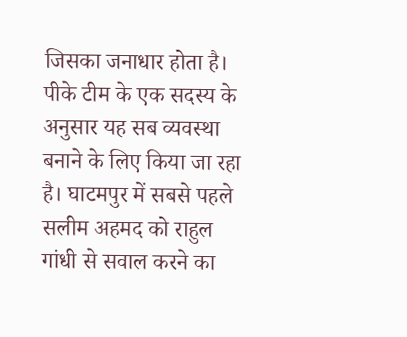जिसका जनाधार होता है।
पीके टीम के एक सदस्य के अनुसार यह सब व्यवस्था बनाने के लिए किया जा रहा है। घाटमपुर में सबसे पहले सलीम अहमद को राहुल गांधी से सवाल करने का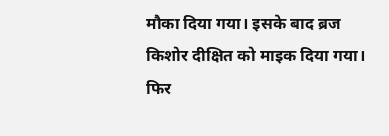मौका दिया गया। इसके बाद ब्रज किशोर दीक्षित को माइक दिया गया। फिर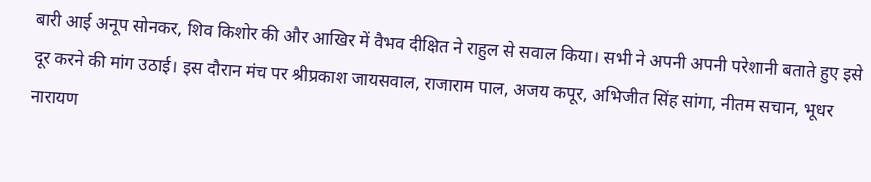बारी आई अनूप सोनकर, शिव किशोर की और आखिर में वैभव दीक्षित ने राहुल से सवाल किया। सभी ने अपनी अपनी परेशानी बताते हुए इसे दूर करने की मांग उठाई। इस दौरान मंच पर श्रीप्रकाश जायसवाल, राजाराम पाल, अजय कपूर, अभिजीत सिंह सांगा, नीतम सचान, भूधर नारायण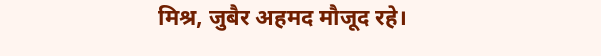मिश्र, जुबैर अहमद मौजूद रहे।